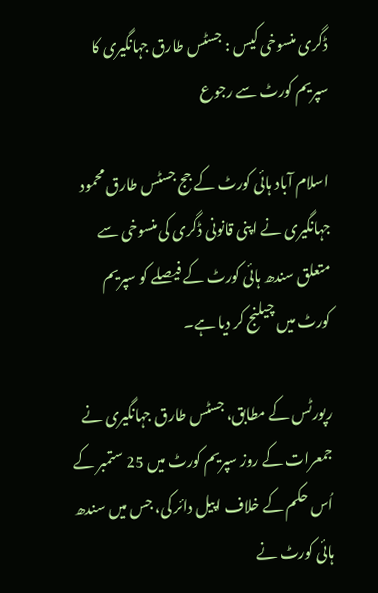ڈگری منسوخی کیس : جسٹس طارق جہانگیری کا سپریم کورٹ سے رجوع

اسلام آباد ہائی کورٹ کے جج جسٹس طارق محمود جہانگیری نے اپنی قانونی ڈگری کی منسوخی سے متعلق سندھ ہائی کورٹ کے فیصلے کو سپریم کورٹ میں چیلنج کر دیا ہے۔

رپورٹس کے مطابق، جسٹس طارق جہانگیری نے جمعرات کے روز سپریم کورٹ میں 25 ستمبر کے اُس حکم کے خلاف اپیل دائر کی، جس میں سندھ ہائی کورٹ نے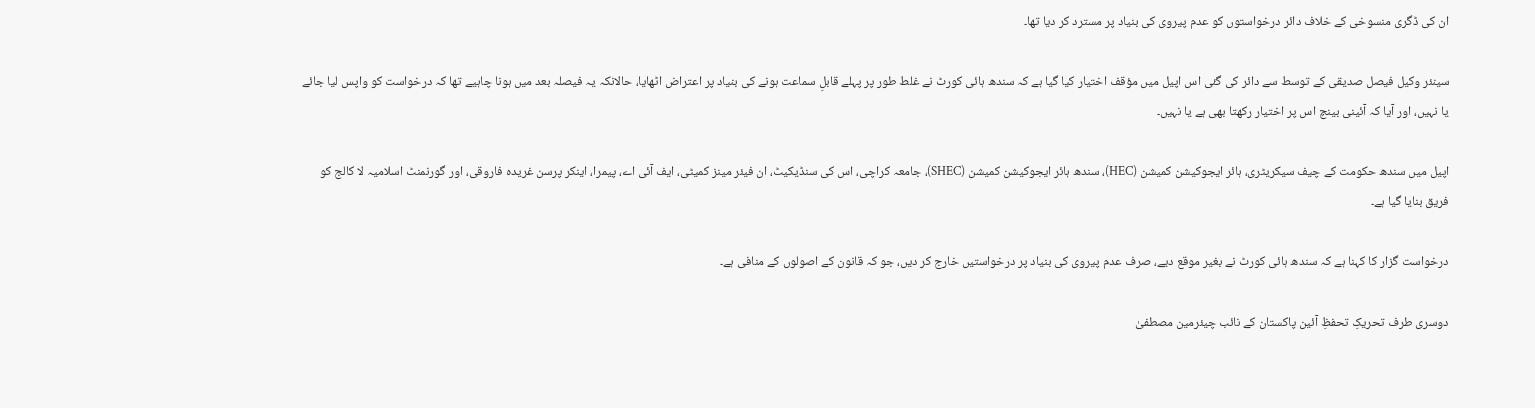ان کی ڈگری منسوخی کے خلاف دائر درخواستوں کو عدم پیروی کی بنیاد پر مسترد کر دیا تھا۔

سینئر وکیل فیصل صدیقی کے توسط سے دائر کی گئی اس اپیل میں مؤقف اختیار کیا گیا ہے کہ سندھ ہائی کورٹ نے غلط طور پر پہلے قابلِ سماعت ہونے کی بنیاد پر اعتراض اٹھایا، حالانکہ یہ فیصلہ بعد میں ہونا چاہیے تھا کہ درخواست کو واپس لیا جائے یا نہیں، اور آیا کہ آئینی بینچ اس پر اختیار رکھتا بھی ہے یا نہیں۔

اپیل میں سندھ حکومت کے چیف سیکریٹری، ہائر ایجوکیشن کمیشن (HEC)، سندھ ہائر ایجوکیشن کمیشن (SHEC)، جامعہ کراچی، اس کی سنڈیکیٹ، ان فیئر مینز کمیٹی، ایف آئی اے، پیمرا، اینکر پرسن غریدہ فاروقی، اور گورنمنٹ اسلامیہ لا کالج کو فریق بنایا گیا ہے۔

درخواست گزار کا کہنا ہے کہ سندھ ہائی کورٹ نے بغیر موقع دیے، صرف عدم پیروی کی بنیاد پر درخواستیں خارج کر دیں، جو کہ قانون کے اصولوں کے منافی ہے۔

دوسری طرف تحریکِ تحفظِ آئین پاکستان کے نائب چیئرمین مصطفیٰ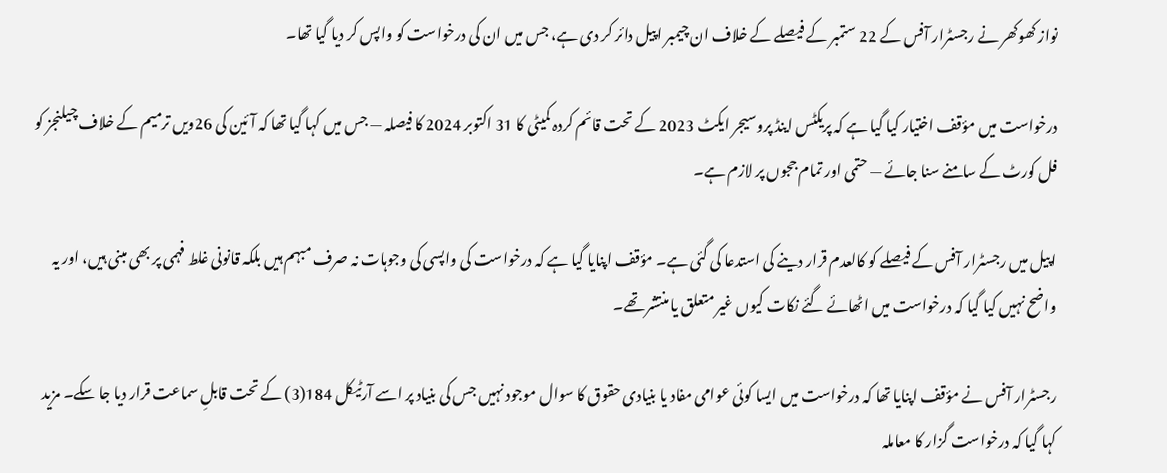نواز کھوکھر نے رجسٹرار آفس کے 22 ستمبر کے فیصلے کے خلاف ان چیمبر اپیل دائر کر دی ہے، جس میں ان کی درخواست کو واپس کر دیا گیا تھا۔

درخواست میں مؤقف اختیار کیا گیا ہے کہ پریکٹس اینڈ پروسیجر ایکٹ 2023 کے تحت قائم کردہ کمیٹی کا 31 اکتوبر 2024 کا فیصلہ — جس میں کہا گیا تھا کہ آئین کی 26ویں ترمیم کے خلاف چیلنجز کو فل کورٹ کے سامنے سنا جائے — حتمی اور تمام ججوں پر لازم ہے۔

اپیل میں رجسٹرار آفس کے فیصلے کو کالعدم قرار دینے کی استدعا کی گئی ہے۔ مؤقف اپنایا گیا ہے کہ درخواست کی واپسی کی وجوہات نہ صرف مبہم ہیں بلکہ قانونی غلط فہمی پر بھی مبنی ہیں، اور یہ واضح نہیں کیا گیا کہ درخواست میں اٹھائے گئے نکات کیوں غیر متعلق یا منتشر تھے۔

رجسٹرار آفس نے مؤقف اپنایا تھا کہ درخواست میں ایسا کوئی عوامی مفاد یا بنیادی حقوق کا سوال موجود نہیں جس کی بنیاد پر اسے آرٹیکل 184(3) کے تحت قابلِ سماعت قرار دیا جا سکے۔ مزید کہا گیا کہ درخواست گزار کا معاملہ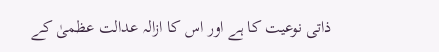ذاتی نوعیت کا ہے اور اس کا ازالہ عدالت عظمیٰ کے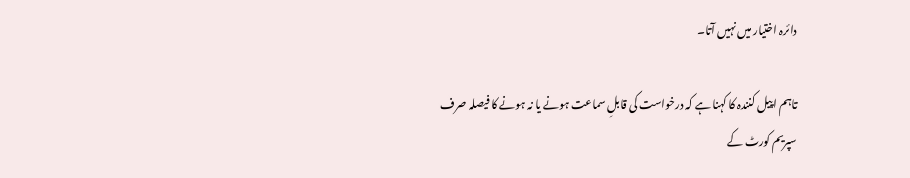دائرہ اختیار میں نہیں آتا۔

تاہم اپیل کنندہ کا کہنا ہے کہ درخواست کی قابلِ سماعت ہونے یا نہ ہونے کا فیصلہ صرف سپریم کورٹ کے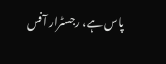پاس ہے، رجسٹرار آفس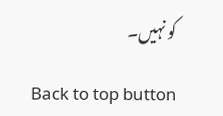کو نہیں۔

Back to top button